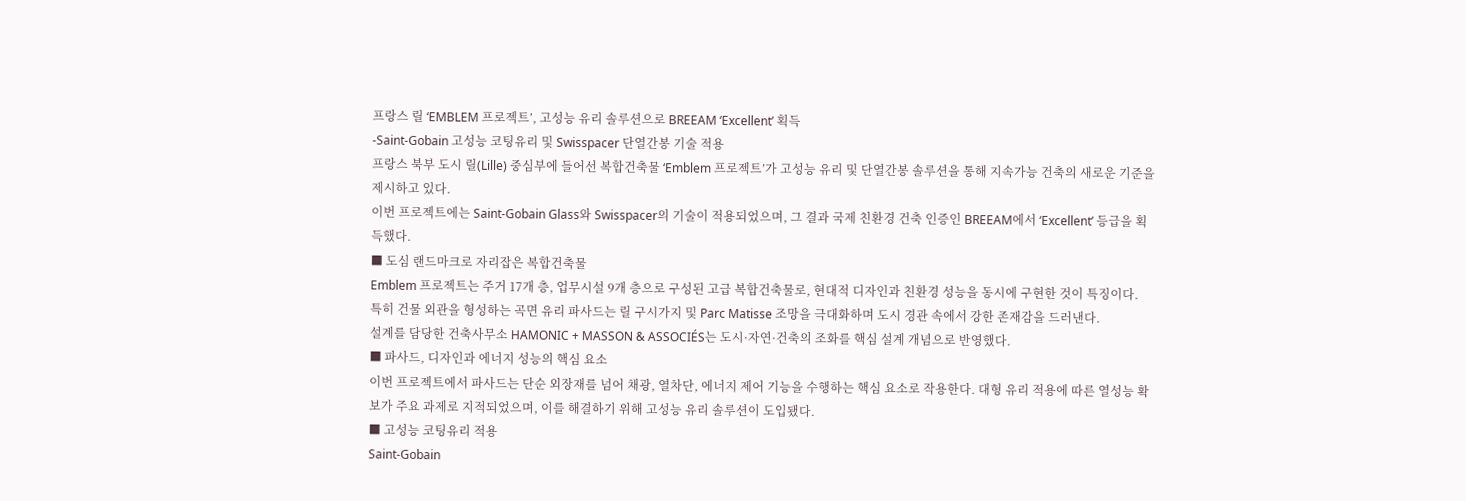프랑스 릴 ‘EMBLEM 프로젝트’, 고성능 유리 솔루션으로 BREEAM ‘Excellent’ 획득
-Saint-Gobain 고성능 코팅유리 및 Swisspacer 단열간봉 기술 적용
프랑스 북부 도시 릴(Lille) 중심부에 들어선 복합건축물 ‘Emblem 프로젝트’가 고성능 유리 및 단열간봉 솔루션을 통해 지속가능 건축의 새로운 기준을 제시하고 있다.
이번 프로젝트에는 Saint-Gobain Glass와 Swisspacer의 기술이 적용되었으며, 그 결과 국제 친환경 건축 인증인 BREEAM에서 ‘Excellent’ 등급을 획득했다.
■ 도심 랜드마크로 자리잡은 복합건축물
Emblem 프로젝트는 주거 17개 층, 업무시설 9개 층으로 구성된 고급 복합건축물로, 현대적 디자인과 친환경 성능을 동시에 구현한 것이 특징이다.
특히 건물 외관을 형성하는 곡면 유리 파사드는 릴 구시가지 및 Parc Matisse 조망을 극대화하며 도시 경관 속에서 강한 존재감을 드러낸다.
설계를 담당한 건축사무소 HAMONIC + MASSON & ASSOCIÉS는 도시·자연·건축의 조화를 핵심 설계 개념으로 반영했다.
■ 파사드, 디자인과 에너지 성능의 핵심 요소
이번 프로젝트에서 파사드는 단순 외장재를 넘어 채광, 열차단, 에너지 제어 기능을 수행하는 핵심 요소로 작용한다. 대형 유리 적용에 따른 열성능 확보가 주요 과제로 지적되었으며, 이를 해결하기 위해 고성능 유리 솔루션이 도입됐다.
■ 고성능 코팅유리 적용
Saint-Gobain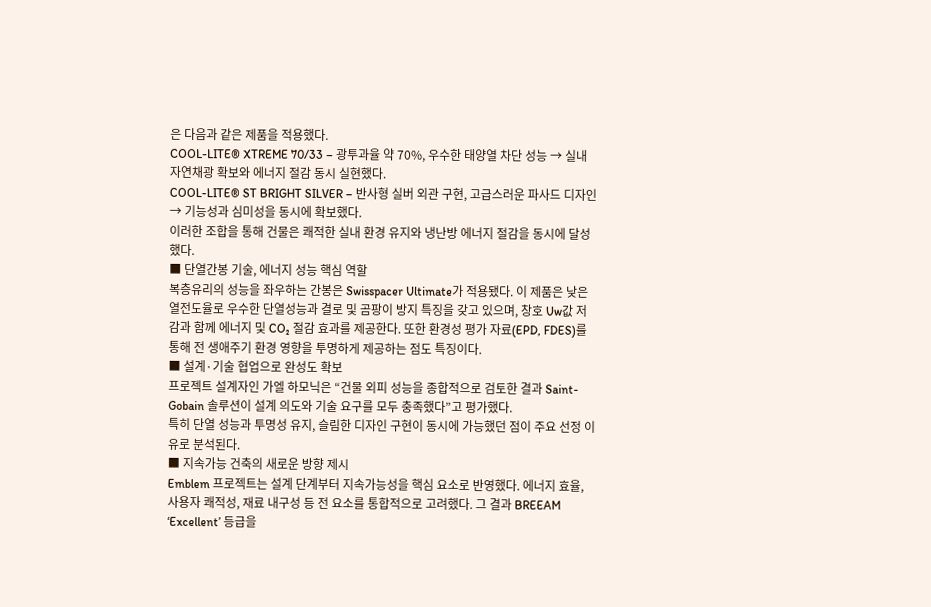은 다음과 같은 제품을 적용했다.
COOL-LITE® XTREME 70/33 – 광투과율 약 70%, 우수한 태양열 차단 성능 → 실내 자연채광 확보와 에너지 절감 동시 실현했다.
COOL-LITE® ST BRIGHT SILVER – 반사형 실버 외관 구현, 고급스러운 파사드 디자인 → 기능성과 심미성을 동시에 확보했다.
이러한 조합을 통해 건물은 쾌적한 실내 환경 유지와 냉난방 에너지 절감을 동시에 달성했다.
■ 단열간봉 기술, 에너지 성능 핵심 역할
복층유리의 성능을 좌우하는 간봉은 Swisspacer Ultimate가 적용됐다. 이 제품은 낮은 열전도율로 우수한 단열성능과 결로 및 곰팡이 방지 특징을 갖고 있으며, 창호 Uw값 저감과 함께 에너지 및 CO₂ 절감 효과를 제공한다. 또한 환경성 평가 자료(EPD, FDES)를 통해 전 생애주기 환경 영향을 투명하게 제공하는 점도 특징이다.
■ 설계·기술 협업으로 완성도 확보
프로젝트 설계자인 가엘 하모닉은 “건물 외피 성능을 종합적으로 검토한 결과 Saint-Gobain 솔루션이 설계 의도와 기술 요구를 모두 충족했다”고 평가했다.
특히 단열 성능과 투명성 유지, 슬림한 디자인 구현이 동시에 가능했던 점이 주요 선정 이유로 분석된다.
■ 지속가능 건축의 새로운 방향 제시
Emblem 프로젝트는 설계 단계부터 지속가능성을 핵심 요소로 반영했다. 에너지 효율, 사용자 쾌적성, 재료 내구성 등 전 요소를 통합적으로 고려했다. 그 결과 BREEAM ‘Excellent’ 등급을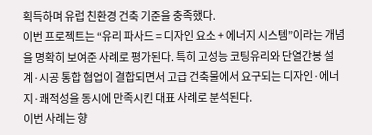획득하며 유럽 친환경 건축 기준을 충족했다.
이번 프로젝트는 “유리 파사드 = 디자인 요소 + 에너지 시스템”이라는 개념을 명확히 보여준 사례로 평가된다. 특히 고성능 코팅유리와 단열간봉 설계·시공 통합 협업이 결합되면서 고급 건축물에서 요구되는 디자인·에너지·쾌적성을 동시에 만족시킨 대표 사례로 분석된다.
이번 사례는 향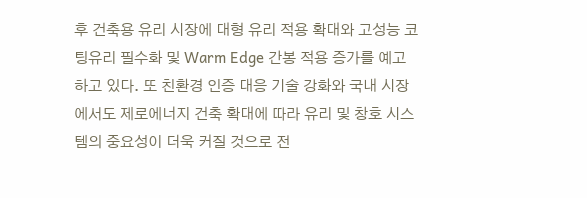후 건축용 유리 시장에 대형 유리 적용 확대와 고성능 코팅유리 필수화 및 Warm Edge 간봉 적용 증가를 예고하고 있다. 또 친환경 인증 대응 기술 강화와 국내 시장에서도 제로에너지 건축 확대에 따라 유리 및 창호 시스템의 중요성이 더욱 커질 것으로 전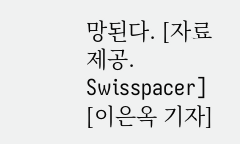망된다. [자료제공. Swisspacer] [이은옥 기자]